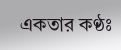একতার কণ্ঠঃ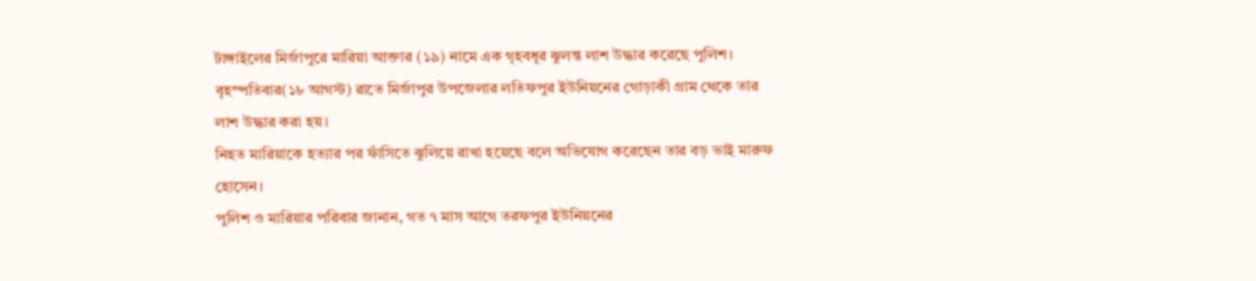টাঙ্গাইলের মির্জাপুরে মারিয়া আক্তার (১৯) নামে এক গৃহবধূর ঝুলন্ত লাশ উদ্ধার করেছে পুলিশ।
বৃহস্পতিবার(১৮ আগস্ট) রাতে মির্জাপুর উপজেলার লতিফপুর ইউনিয়নের গোড়াকী গ্রাম থেকে তার লাশ উদ্ধার করা হয়।
নিহত মারিয়াকে হত্যার পর ফাঁসিতে ঝুলিয়ে রাখা হয়েছে বলে অভিযোগ করেছেন তার বড় ভাই মারুফ হোসেন।
পুলিশ ও মারিয়ার পরিবার জানান, গত ৭ মাস আগে তরফপুর ইউনিয়নের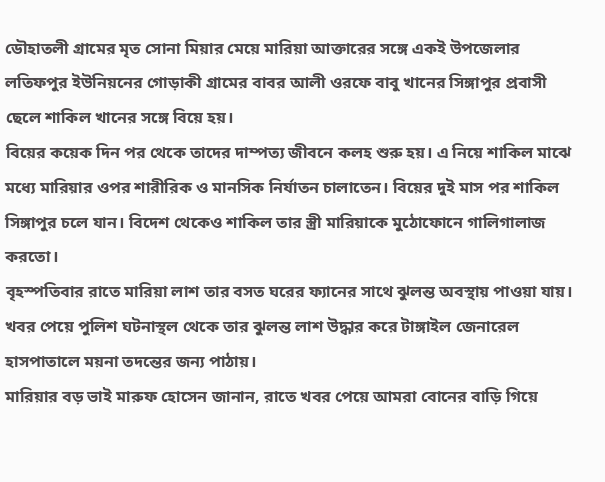ডৌহাতলী গ্রামের মৃত সোনা মিয়ার মেয়ে মারিয়া আক্তারের সঙ্গে একই উপজেলার লতিফপুর ইউনিয়নের গোড়াকী গ্রামের বাবর আলী ওরফে বাবু খানের সিঙ্গাপুর প্রবাসী ছেলে শাকিল খানের সঙ্গে বিয়ে হয়।
বিয়ের কয়েক দিন পর থেকে তাদের দাম্পত্য জীবনে কলহ শুরু হয়। এ নিয়ে শাকিল মাঝে মধ্যে মারিয়ার ওপর শারীরিক ও মানসিক নির্যাতন চালাতেন। বিয়ের দুই মাস পর শাকিল সিঙ্গাপুর চলে যান। বিদেশ থেকেও শাকিল তার স্ত্রী মারিয়াকে মুঠোফোনে গালিগালাজ করতো।
বৃহস্পতিবার রাতে মারিয়া লাশ তার বসত ঘরের ফ্যানের সাথে ঝুলন্ত অবস্থায় পাওয়া যায়। খবর পেয়ে পুলিশ ঘটনাস্থল থেকে তার ঝুলন্ত লাশ উদ্ধার করে টাঙ্গাইল জেনারেল হাসপাতালে ময়না তদন্তের জন্য পাঠায়।
মারিয়ার বড় ভাই মারুফ হোসেন জানান, রাতে খবর পেয়ে আমরা বোনের বাড়ি গিয়ে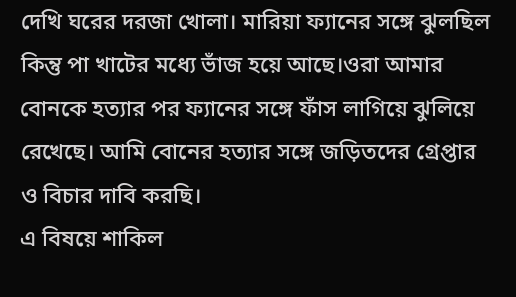দেখি ঘরের দরজা খোলা। মারিয়া ফ্যানের সঙ্গে ঝুলছিল কিন্তু পা খাটের মধ্যে ভাঁজ হয়ে আছে।ওরা আমার বোনকে হত্যার পর ফ্যানের সঙ্গে ফাঁস লাগিয়ে ঝুলিয়ে রেখেছে। আমি বোনের হত্যার সঙ্গে জড়িতদের গ্রেপ্তার ও বিচার দাবি করছি।
এ বিষয়ে শাকিল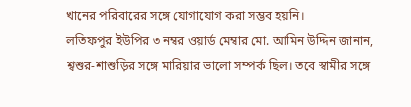খানের পরিবারের সঙ্গে যোগাযোগ করা সম্ভব হয়নি।
লতিফপুর ইউপির ৩ নম্বর ওয়ার্ড মেম্বার মো. আমিন উদ্দিন জানান, শ্বশুর-শাশুড়ির সঙ্গে মারিয়ার ভালো সম্পর্ক ছিল। তবে স্বামীর সঙ্গে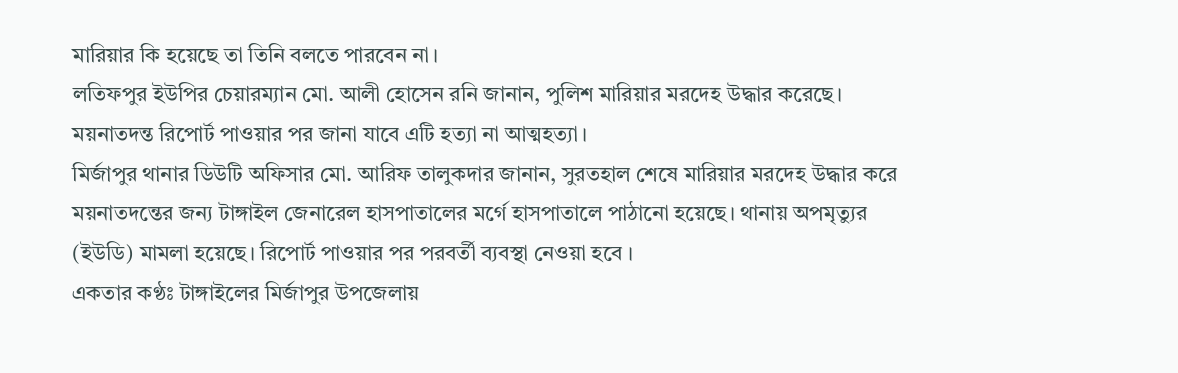মারিয়ার কি হয়েছে তা তিনি বলতে পারবেন না।
লতিফপুর ইউপির চেয়ারম্যান মো. আলী হোসেন রনি জানান, পুলিশ মারিয়ার মরদেহ উদ্ধার করেছে। ময়নাতদন্ত রিপোর্ট পাওয়ার পর জানা যাবে এটি হত্যা না আত্মহত্যা।
মির্জাপুর থানার ডিউটি অফিসার মো. আরিফ তালুকদার জানান, সুরতহাল শেষে মারিয়ার মরদেহ উদ্ধার করে ময়নাতদন্তের জন্য টাঙ্গাইল জেনারেল হাসপাতালের মর্গে হাসপাতালে পাঠানো হয়েছে। থানায় অপমৃত্যুর (ইউডি) মামলা হয়েছে। রিপোর্ট পাওয়ার পর পরবর্তী ব্যবস্থা নেওয়া হবে ।
একতার কণ্ঠঃ টাঙ্গাইলের মির্জাপুর উপজেলায়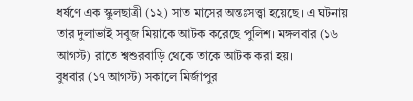ধর্ষণে এক স্কুলছাত্রী (১২) সাত মাসের অন্তঃসত্ত্বা হয়েছে। এ ঘটনায় তার দুলাভাই সবুজ মিয়াকে আটক করেছে পুলিশ। মঙ্গলবার (১৬ আগস্ট) রাতে শ্বশুরবাড়ি থেকে তাকে আটক করা হয়।
বুধবার (১৭ আগস্ট) সকালে মির্জাপুর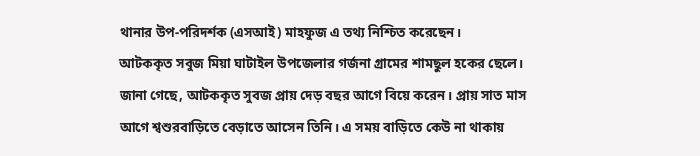থানার উপ-পরিদর্শক (এসআই) মাহফুজ এ তথ্য নিশ্চিত করেছেন।
আটককৃত সবুজ মিয়া ঘাটাইল উপজেলার গর্জনা গ্রামের শামছুল হকের ছেলে।
জানা গেছে, আটককৃত সুবজ প্রায় দেড় বছর আগে বিয়ে করেন। প্রায় সাত মাস আগে শ্বশুরবাড়িতে বেড়াতে আসেন তিনি। এ সময় বাড়িতে কেউ না থাকায়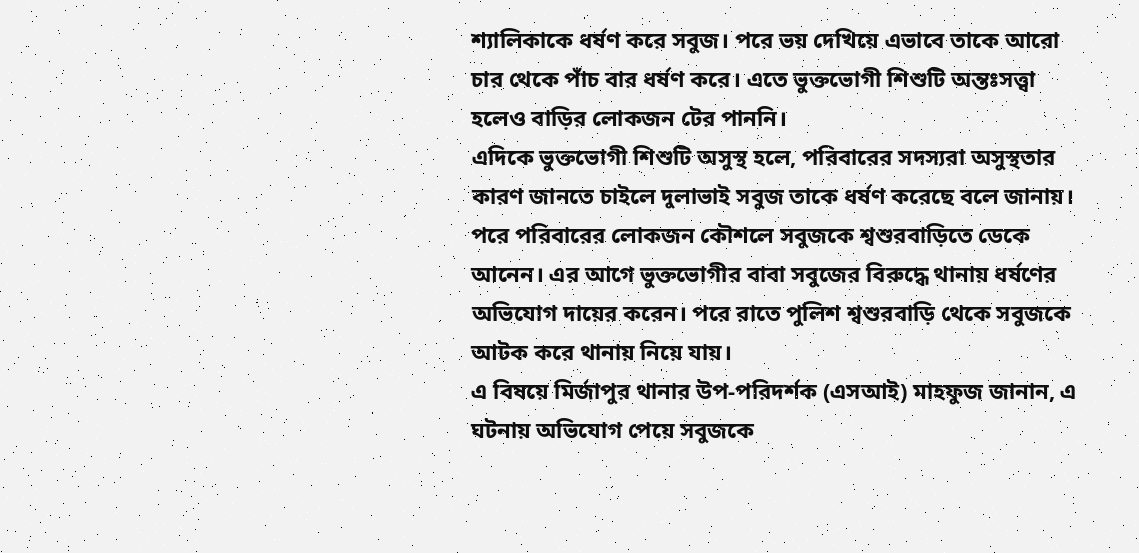শ্যালিকাকে ধর্ষণ করে সবুজ। পরে ভয় দেখিয়ে এভাবে তাকে আরো চার থেকে পাঁচ বার ধর্ষণ করে। এতে ভুক্তভোগী শিশুটি অন্তঃসত্ত্বা হলেও বাড়ির লোকজন টের পাননি।
এদিকে ভুক্তভোগী শিশুটি অসুস্থ হলে, পরিবারের সদস্যরা অসুস্থতার কারণ জানতে চাইলে দুলাভাই সবুজ তাকে ধর্ষণ করেছে বলে জানায়। পরে পরিবারের লোকজন কৌশলে সবুজকে শ্বশুরবাড়িতে ডেকে আনেন। এর আগে ভুক্তভোগীর বাবা সবুজের বিরুদ্ধে থানায় ধর্ষণের অভিযোগ দায়ের করেন। পরে রাতে পুলিশ শ্বশুরবাড়ি থেকে সবুজকে আটক করে থানায় নিয়ে যায়।
এ বিষয়ে মির্জাপুর থানার উপ-পরিদর্শক (এসআই) মাহফুজ জানান, এ ঘটনায় অভিযোগ পেয়ে সবুজকে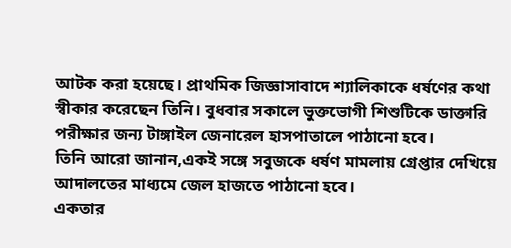আটক করা হয়েছে। প্রাথমিক জিজ্ঞাসাবাদে শ্যালিকাকে ধর্ষণের কথা স্বীকার করেছেন তিনি। বুধবার সকালে ভুক্তভোগী শিশুটিকে ডাক্তারি পরীক্ষার জন্য টাঙ্গাইল জেনারেল হাসপাতালে পাঠানো হবে।
তিনি আরো জানান,একই সঙ্গে সবুজকে ধর্ষণ মামলায় গ্রেপ্তার দেখিয়ে আদালতের মাধ্যমে জেল হাজতে পাঠানো হবে।
একতার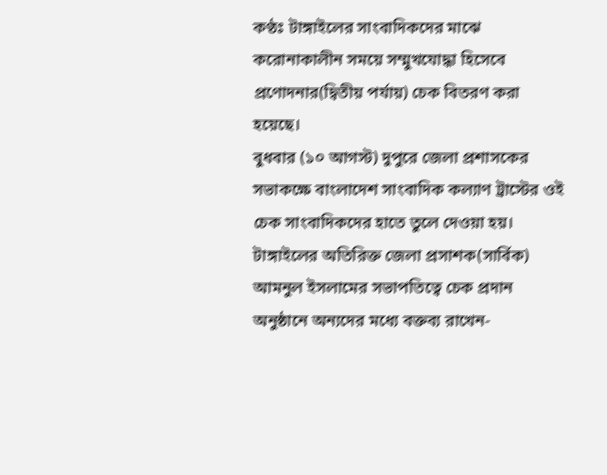কণ্ঠঃ টাঙ্গাইলের সাংবাদিকদের মাঝে করোনাকালীন সময়ে সম্মুখযোদ্ধা হিসেবে প্রণোদনার(দ্বিতীয় পর্যায়) চেক বিতরণ করা হয়েছে।
বুধবার (১০ আগস্ট) দুপুরে জেলা প্রশাসকের সভাকক্ষে বাংলাদেশ সাংবাদিক কল্যাণ ট্রাস্টের ওই চেক সাংবাদিকদের হাতে তুলে দেওয়া হয়।
টাঙ্গাইলের অতিরিক্ত জেলা প্রসাশক(সার্বিক) আমনুল ইসলামের সভাপতিত্বে চেক প্রদান অনুষ্ঠানে অন্যদের মধ্যে বক্তব্য রাখেন-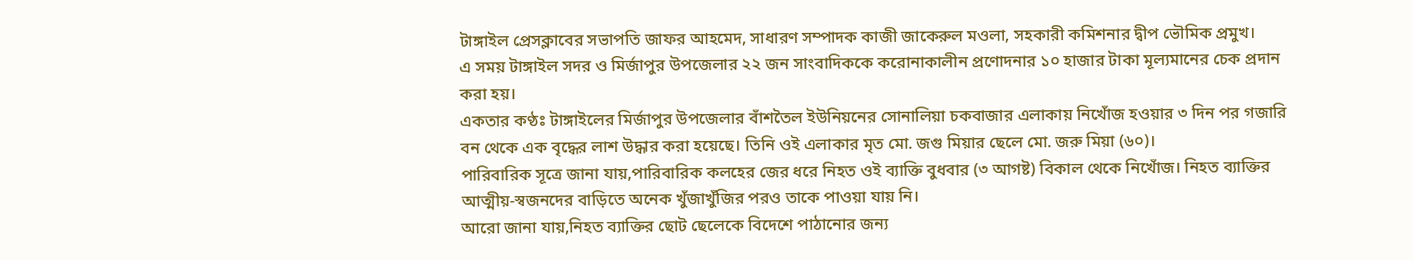টাঙ্গাইল প্রেসক্লাবের সভাপতি জাফর আহমেদ, সাধারণ সম্পাদক কাজী জাকেরুল মওলা, সহকারী কমিশনার দ্বীপ ভৌমিক প্রমুখ।
এ সময় টাঙ্গাইল সদর ও মির্জাপুর উপজেলার ২২ জন সাংবাদিককে করোনাকালীন প্রণোদনার ১০ হাজার টাকা মূল্যমানের চেক প্রদান করা হয়।
একতার কণ্ঠঃ টাঙ্গাইলের মির্জাপুর উপজেলার বাঁশতৈল ইউনিয়নের সোনালিয়া চকবাজার এলাকায় নিখোঁজ হওয়ার ৩ দিন পর গজারি বন থেকে এক বৃদ্ধের লাশ উদ্ধার করা হয়েছে। তিনি ওই এলাকার মৃত মো. জগু মিয়ার ছেলে মো. জরু মিয়া (৬০)।
পারিবারিক সূত্রে জানা যায়,পারিবারিক কলহের জের ধরে নিহত ওই ব্যাক্তি বুধবার (৩ আগষ্ট) বিকাল থেকে নিখোঁজ। নিহত ব্যাক্তির আত্মীয়-স্বজনদের বাড়িতে অনেক খুঁজাখুঁজির পরও তাকে পাওয়া যায় নি।
আরো জানা যায়,নিহত ব্যাক্তির ছোট ছেলেকে বিদেশে পাঠানোর জন্য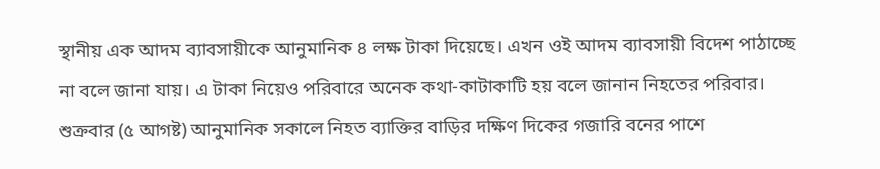স্থানীয় এক আদম ব্যাবসায়ীকে আনুমানিক ৪ লক্ষ টাকা দিয়েছে। এখন ওই আদম ব্যাবসায়ী বিদেশ পাঠাচ্ছে না বলে জানা যায়। এ টাকা নিয়েও পরিবারে অনেক কথা-কাটাকাটি হয় বলে জানান নিহতের পরিবার।
শুক্রবার (৫ আগষ্ট) আনুমানিক সকালে নিহত ব্যাক্তির বাড়ির দক্ষিণ দিকের গজারি বনের পাশে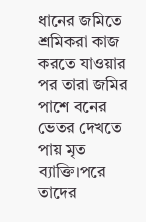ধানের জমিতে শ্রমিকরা কাজ করতে যাওয়ার পর তারা জমির পাশে বনের ভেতর দেখতে পায় মৃত ব্যাক্তি।পরে তাদের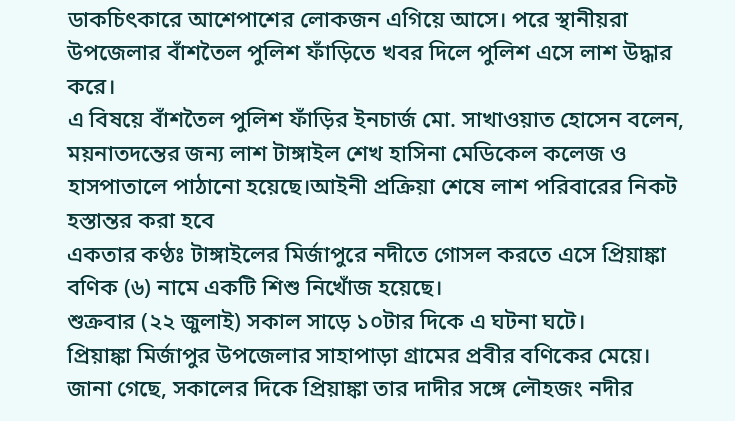ডাকচিৎকারে আশেপাশের লোকজন এগিয়ে আসে। পরে স্থানীয়রা উপজেলার বাঁশতৈল পুলিশ ফাঁড়িতে খবর দিলে পুলিশ এসে লাশ উদ্ধার করে।
এ বিষয়ে বাঁশতৈল পুলিশ ফাঁড়ির ইনচার্জ মো. সাখাওয়াত হোসেন বলেন, ময়নাতদন্তের জন্য লাশ টাঙ্গাইল শেখ হাসিনা মেডিকেল কলেজ ও হাসপাতালে পাঠানো হয়েছে।আইনী প্রক্রিয়া শেষে লাশ পরিবারের নিকট হস্তান্তর করা হবে
একতার কণ্ঠঃ টাঙ্গাইলের মির্জাপুরে নদীতে গোসল করতে এসে প্রিয়াঙ্কা বণিক (৬) নামে একটি শিশু নিখোঁজ হয়েছে।
শুক্রবার (২২ জুলাই) সকাল সাড়ে ১০টার দিকে এ ঘটনা ঘটে।
প্রিয়াঙ্কা মির্জাপুর উপজেলার সাহাপাড়া গ্রামের প্রবীর বণিকের মেয়ে।
জানা গেছে, সকালের দিকে প্রিয়াঙ্কা তার দাদীর সঙ্গে লৌহজং নদীর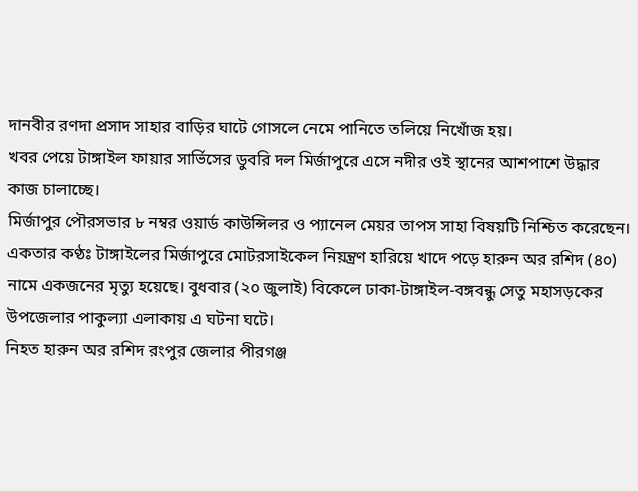দানবীর রণদা প্রসাদ সাহার বাড়ির ঘাটে গোসলে নেমে পানিতে তলিয়ে নিখোঁজ হয়।
খবর পেয়ে টাঙ্গাইল ফায়ার সার্ভিসের ডুবরি দল মির্জাপুরে এসে নদীর ওই স্থানের আশপাশে উদ্ধার কাজ চালাচ্ছে।
মির্জাপুর পৌরসভার ৮ নম্বর ওয়ার্ড কাউন্সিলর ও প্যানেল মেয়র তাপস সাহা বিষয়টি নিশ্চিত করেছেন।
একতার কণ্ঠঃ টাঙ্গাইলের মির্জাপুরে মোটরসাইকেল নিয়ন্ত্রণ হারিয়ে খাদে পড়ে হারুন অর রশিদ (৪০) নামে একজনের মৃত্যু হয়েছে। বুধবার (২০ জুলাই) বিকেলে ঢাকা-টাঙ্গাইল-বঙ্গবন্ধু সেতু মহাসড়কের উপজেলার পাকুল্যা এলাকায় এ ঘটনা ঘটে।
নিহত হারুন অর রশিদ রংপুর জেলার পীরগঞ্জ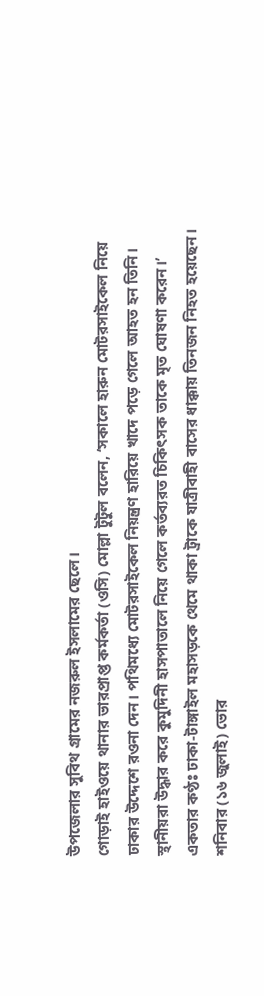উপজেলার সুবিথ গ্রামের নজরুল ইসলামের ছেলে।
গোড়াই হাইওয়ে থানার ভারপ্রাপ্ত কর্মকর্তা (ওসি) মোল্লা টুটুল বলেন, ‘সকালে হারুন মোটরসাইকেল নিয়ে ঢাকার উদ্দেশে রওনা দেন। পথিমধ্যে মোটরসাইকেল নিয়ন্ত্রণ হারিয়ে খাদে পড়ে গেলে আহত হন তিনি। স্থানীয়রা উদ্ধার করে কুমুদিনী হাসপাতালে নিয়ে গেলে কর্তব্যরত চিকিৎসক তাকে মৃত ঘোষণা করেন।’
একতার কণ্ঠঃ ঢাকা-টাঙ্গাইল মহাসড়কে থেমে থাকা ট্রাকে যাত্রীবাহী বাসের ধাক্কায় তিনজন নিহত হয়েছেন।
শনিবার (১৬ জুলাই) ভোর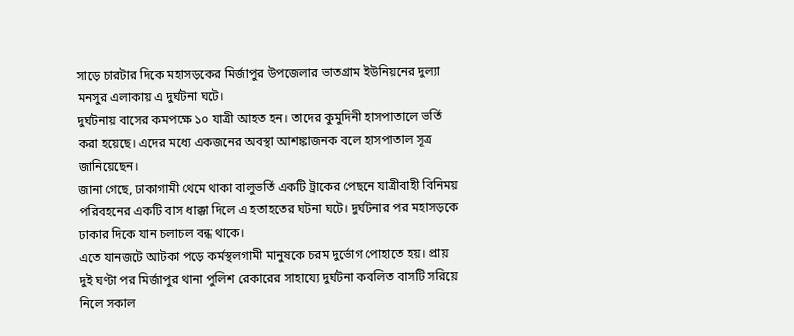সাড়ে চারটার দিকে মহাসড়কের মির্জাপুর উপজেলার ভাতগ্রাম ইউনিয়নের দুল্যা মনসুর এলাকায় এ দুর্ঘটনা ঘটে।
দুর্ঘটনায় বাসের কমপক্ষে ১০ যাত্রী আহত হন। তাদের কুমুদিনী হাসপাতালে ভর্তি করা হয়েছে। এদের মধ্যে একজনের অবস্থা আশঙ্কাজনক বলে হাসপাতাল সূত্র জানিয়েছেন।
জানা গেছে, ঢাকাগামী থেমে থাকা বালুভর্তি একটি ট্রাকের পেছনে যাত্রীবাহী বিনিময় পরিবহনের একটি বাস ধাক্কা দিলে এ হতাহতের ঘটনা ঘটে। দুর্ঘটনার পর মহাসড়কে ঢাকার দিকে যান চলাচল বন্ধ থাকে।
এতে যানজটে আটকা পড়ে কর্মস্থলগামী মানুষকে চরম দুর্ভোগ পোহাতে হয়। প্রায় দুই ঘণ্টা পর মির্জাপুর থানা পুলিশ রেকারের সাহায্যে দুর্ঘটনা কবলিত বাসটি সরিয়ে নিলে সকাল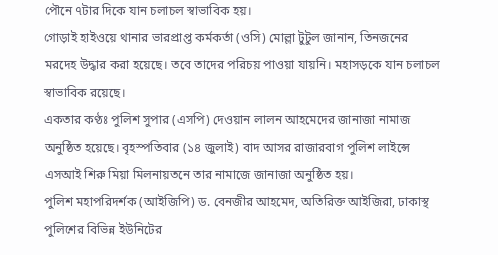পৌনে ৭টার দিকে যান চলাচল স্বাভাবিক হয়।
গোড়াই হাইওয়ে থানার ভারপ্রাপ্ত কর্মকর্তা (ওসি) মোল্লা টুটুল জানান, তিনজনের মরদেহ উদ্ধার করা হয়েছে। তবে তাদের পরিচয় পাওয়া যায়নি। মহাসড়কে যান চলাচল স্বাভাবিক রয়েছে।
একতার কণ্ঠঃ পুলিশ সুপার (এসপি) দেওয়ান লালন আহমেদের জানাজা নামাজ অনুষ্ঠিত হয়েছে। বৃহস্পতিবার (১৪ জুলাই) বাদ আসর রাজারবাগ পুলিশ লাইন্সে এসআই শিরু মিয়া মিলনায়তনে তার নামাজে জানাজা অনুষ্ঠিত হয়।
পুলিশ মহাপরিদর্শক (আইজিপি) ড. বেনজীর আহমেদ, অতিরিক্ত আইজিরা, ঢাকাস্থ পুলিশের বিভিন্ন ইউনিটের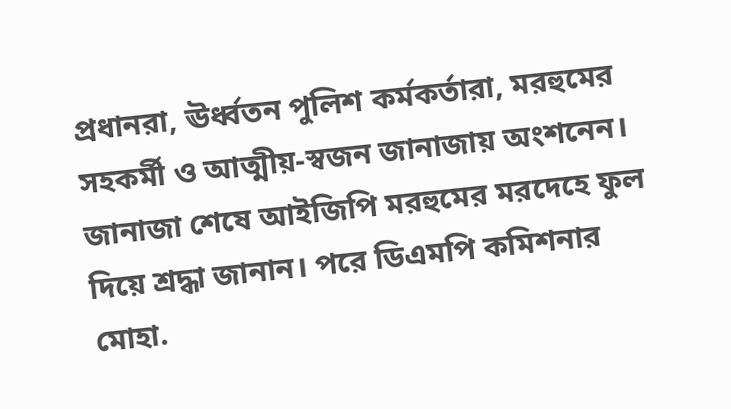প্রধানরা, ঊর্ধ্বতন পুলিশ কর্মকর্তারা, মরহুমের সহকর্মী ও আত্মীয়-স্বজন জানাজায় অংশনেন।
জানাজা শেষে আইজিপি মরহুমের মরদেহে ফুল দিয়ে শ্রদ্ধা জানান। পরে ডিএমপি কমিশনার মোহা.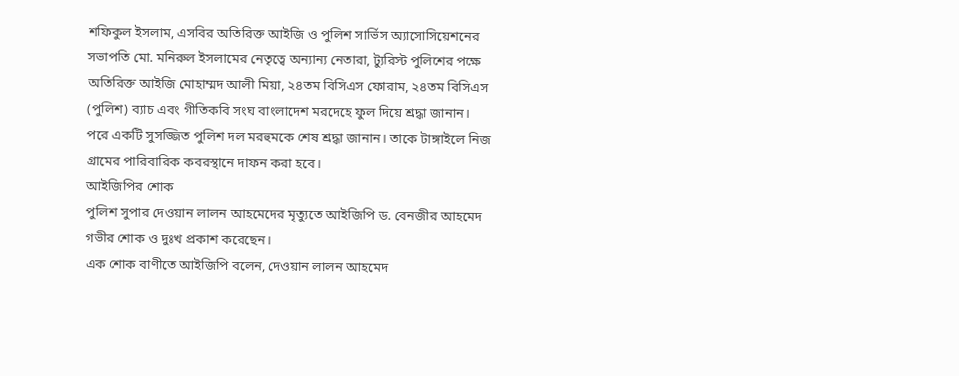শফিকুল ইসলাম, এসবির অতিরিক্ত আইজি ও পুলিশ সার্ভিস অ্যাসোসিয়েশনের সভাপতি মো. মনিরুল ইসলামের নেতৃত্বে অন্যান্য নেতারা, ট্যুরিস্ট পুলিশের পক্ষে অতিরিক্ত আইজি মোহাম্মদ আলী মিয়া, ২৪তম বিসিএস ফোরাম, ২৪তম বিসিএস (পুলিশ) ব্যাচ এবং গীতিকবি সংঘ বাংলাদেশ মরদেহে ফুল দিয়ে শ্রদ্ধা জানান।
পরে একটি সুসজ্জিত পুলিশ দল মরহুমকে শেষ শ্রদ্ধা জানান। তাকে টাঙ্গাইলে নিজ গ্রামের পারিবারিক কবরস্থানে দাফন করা হবে।
আইজিপির শোক
পুলিশ সুপার দেওয়ান লালন আহমেদের মৃত্যুতে আইজিপি ড. বেনজীর আহমেদ গভীর শোক ও দুঃখ প্রকাশ করেছেন।
এক শোক বাণীতে আইজিপি বলেন, দেওয়ান লালন আহমেদ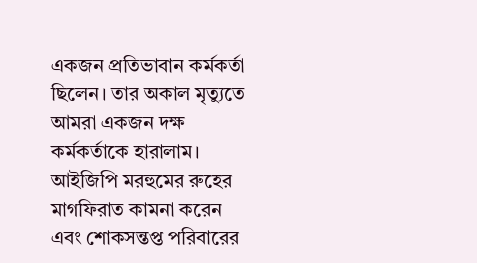একজন প্রতিভাবান কর্মকর্তা ছিলেন। তার অকাল মৃত্যুতে আমরা একজন দক্ষ কর্মকর্তাকে হারালাম।
আইজিপি মরহুমের রুহের মাগফিরাত কামনা করেন এবং শোকসন্তপ্ত পরিবারের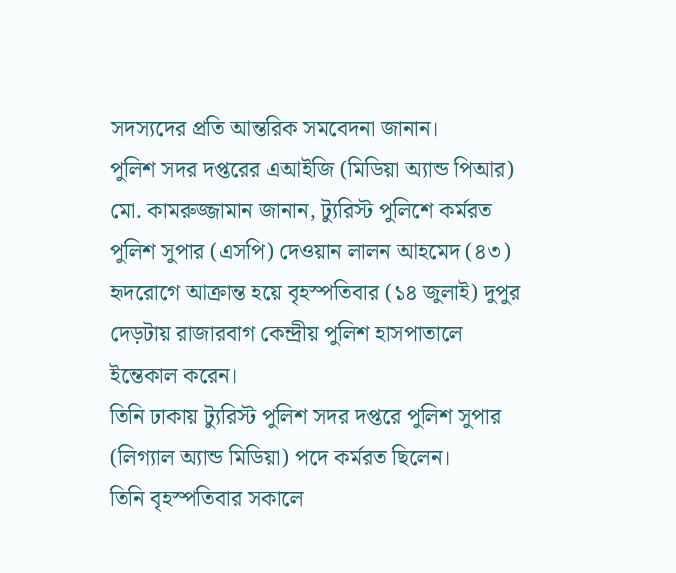সদস্যদের প্রতি আন্তরিক সমবেদনা জানান।
পুলিশ সদর দপ্তরের এআইজি (মিডিয়া অ্যান্ড পিআর) মো. কামরুজ্জামান জানান, ট্যুরিস্ট পুলিশে কর্মরত পুলিশ সুপার (এসপি) দেওয়ান লালন আহমেদ (৪৩) হৃদরোগে আক্রান্ত হয়ে বৃহস্পতিবার (১৪ জুলাই) দুপুর দেড়টায় রাজারবাগ কেন্দ্রীয় পুলিশ হাসপাতালে ইন্তেকাল করেন।
তিনি ঢাকায় ট্যুরিস্ট পুলিশ সদর দপ্তরে পুলিশ সুপার (লিগ্যাল অ্যান্ড মিডিয়া) পদে কর্মরত ছিলেন।
তিনি বৃহস্পতিবার সকালে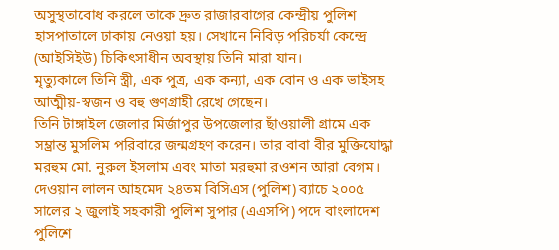অসুস্থতাবোধ করলে তাকে দ্রুত রাজারবাগের কেন্দ্রীয় পুলিশ হাসপাতালে ঢাকায় নেওয়া হয়। সেখানে নিবিড় পরিচর্যা কেন্দ্রে (আইসিইউ) চিকিৎসাধীন অবস্থায় তিনি মারা যান।
মৃত্যুকালে তিনি স্ত্রী, এক পুত্র, এক কন্যা, এক বোন ও এক ভাইসহ আত্মীয়-স্বজন ও বহু গুণগ্রাহী রেখে গেছেন।
তিনি টাঙ্গাইল জেলার মির্জাপুর উপজেলার ছাঁওয়ালী গ্রামে এক সম্ভ্রান্ত মুসলিম পরিবারে জন্মগ্রহণ করেন। তার বাবা বীর মুক্তিযোদ্ধা মরহুম মো. নুরুল ইসলাম এবং মাতা মরহুমা রওশন আরা বেগম।
দেওয়ান লালন আহমেদ ২৪তম বিসিএস (পুলিশ) ব্যাচে ২০০৫ সালের ২ জুলাই সহকারী পুলিশ সুপার (এএসপি) পদে বাংলাদেশ পুলিশে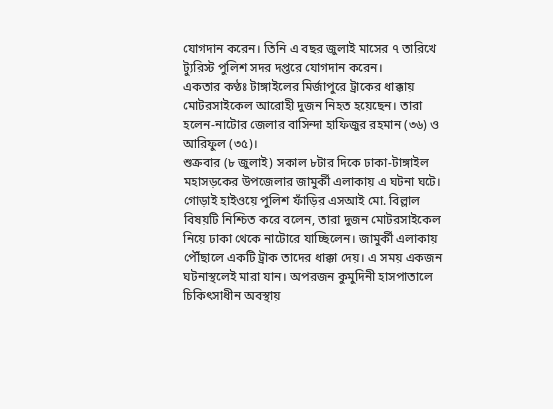যোগদান করেন। তিনি এ বছর জুলাই মাসের ৭ তারিখে ট্যুরিস্ট পুলিশ সদর দপ্তরে যোগদান করেন।
একতার কণ্ঠঃ টাঙ্গাইলের মির্জাপুরে ট্রাকের ধাক্কায় মোটরসাইকেল আরোহী দুজন নিহত হয়েছেন। তারা হলেন-নাটোর জেলার বাসিন্দা হাফিজুর রহমান (৩৬) ও আরিফুল (৩৫)।
শুক্রবার (৮ জুলাই) সকাল ৮টার দিকে ঢাকা-টাঙ্গাইল মহাসড়কের উপজেলার জামুর্কী এলাকায় এ ঘটনা ঘটে।
গোড়াই হাইওয়ে পুলিশ ফাঁড়ির এসআই মো. বিল্লাল বিষয়টি নিশ্চিত করে বলেন, তারা দুজন মোটরসাইকেল নিয়ে ঢাকা থেকে নাটোরে যাচ্ছিলেন। জামুর্কী এলাকায় পৌঁছালে একটি ট্রাক তাদের ধাক্কা দেয়। এ সময় একজন ঘটনাস্থলেই মারা যান। অপরজন কুমুদিনী হাসপাতালে চিকিৎসাধীন অবস্থায়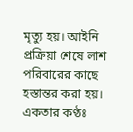মৃত্যু হয়। আইনি প্রক্রিয়া শেষে লাশ পরিবারের কাছে হস্তান্তর করা হয়।
একতার কণ্ঠঃ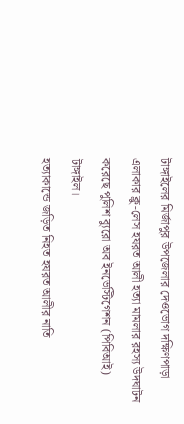টাঙ্গাইলের মির্জাপুর উপজেলার দেওভোগ দক্ষিণপাড়া এলাকার ক্লু-লেস হযরত আলী হত্যা মামলার রহস্য উদঘাটন করেছে পুলিশ ব্যুরো অব ইনভেস্টিগেশন (পিবিআই) টাঙ্গাইল।
হত্যাকান্ডে জড়িত নিহত হযরত আলীর নাতি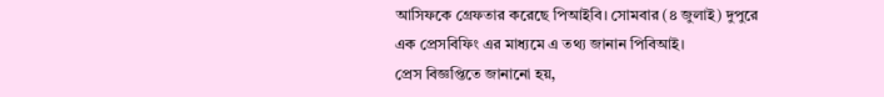আসিফকে গ্রেফতার করেছে পিআইবি। সোমবার (৪ জুলাই) দুপুরে এক প্রেসবিফিং এর মাধ্যমে এ তথ্য জানান পিবিআই।
প্রেস বিজ্ঞপ্তিতে জানানো হয়,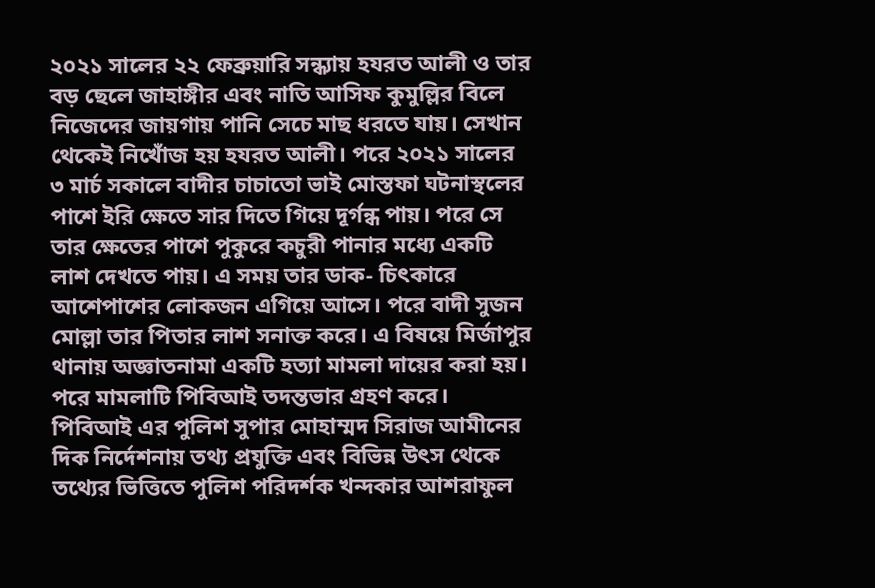২০২১ সালের ২২ ফেব্রুয়ারি সন্ধ্যায় হযরত আলী ও তার বড় ছেলে জাহাঙ্গীর এবং নাতি আসিফ কুমুল্লির বিলে নিজেদের জায়গায় পানি সেচে মাছ ধরতে যায়। সেখান থেকেই নিখোঁজ হয় হযরত আলী। পরে ২০২১ সালের ৩ মার্চ সকালে বাদীর চাচাতো ভাই মোস্তফা ঘটনাস্থলের পাশে ইরি ক্ষেতে সার দিতে গিয়ে দূর্গন্ধ পায়। পরে সে তার ক্ষেতের পাশে পুকুরে কচুরী পানার মধ্যে একটি লাশ দেখতে পায়। এ সময় তার ডাক- চিৎকারে আশেপাশের লোকজন এগিয়ে আসে। পরে বাদী সুজন মোল্লা তার পিতার লাশ সনাক্ত করে। এ বিষয়ে মির্জাপুর থানায় অজ্ঞাতনামা একটি হত্যা মামলা দায়ের করা হয়। পরে মামলাটি পিবিআই তদন্তভার গ্রহণ করে। পিবিআই এর পুলিশ সুপার মোহাম্মদ সিরাজ আমীনের দিক নির্দেশনায় তথ্য প্রযুক্তি এবং বিভিন্ন উৎস থেকে তথ্যের ভিত্তিতে পুলিশ পরিদর্শক খন্দকার আশরাফুল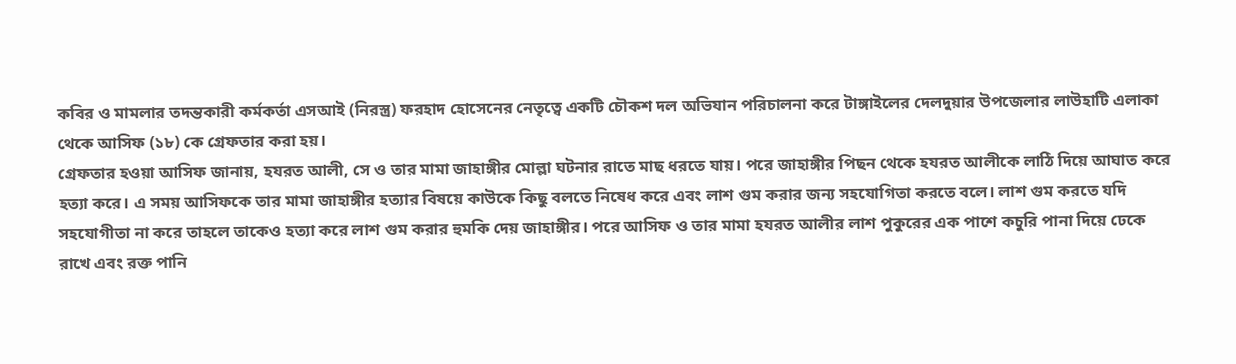কবির ও মামলার তদন্তকারী কর্মকর্তা এসআই (নিরস্ত্র) ফরহাদ হোসেনের নেতৃত্বে একটি চৌকশ দল অভিযান পরিচালনা করে টাঙ্গাইলের দেলদুয়ার উপজেলার লাউহাটি এলাকা থেকে আসিফ (১৮) কে গ্রেফতার করা হয়।
গ্রেফতার হওয়া আসিফ জানায়, হযরত আলী, সে ও তার মামা জাহাঙ্গীর মোল্লা ঘটনার রাতে মাছ ধরতে যায়। পরে জাহাঙ্গীর পিছন থেকে হযরত আলীকে লাঠি দিয়ে আঘাত করে হত্যা করে। এ সময় আসিফকে তার মামা জাহাঙ্গীর হত্যার বিষয়ে কাউকে কিছু বলতে নিষেধ করে এবং লাশ গুম করার জন্য সহযোগিতা করতে বলে। লাশ গুম করতে যদি সহযোগীতা না করে তাহলে তাকেও হত্যা করে লাশ গুম করার হুমকি দেয় জাহাঙ্গীর। পরে আসিফ ও তার মামা হযরত আলীর লাশ পুকুরের এক পাশে কচুরি পানা দিয়ে ঢেকে রাখে এবং রক্ত পানি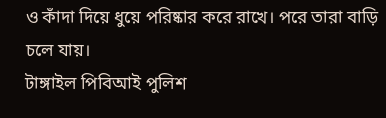ও কাঁদা দিয়ে ধুয়ে পরিষ্কার করে রাখে। পরে তারা বাড়ি চলে যায়।
টাঙ্গাইল পিবিআই পুলিশ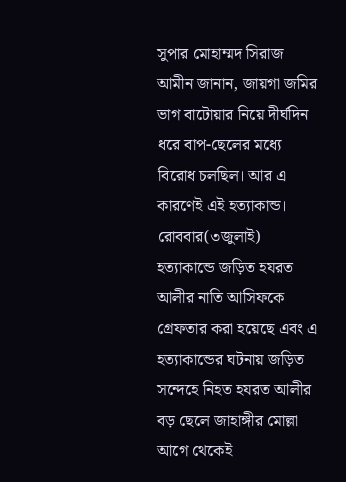সুপার মোহাম্মদ সিরাজ আমীন জানান, জায়গা জমির ভাগ বাটোয়ার নিয়ে দীর্ঘদিন ধরে বাপ-ছেলের মধ্যে বিরোধ চলছিল। আর এ কারণেই এই হত্যাকান্ড। রোববার(৩জুলাই) হত্যাকান্ডে জড়িত হযরত আলীর নাতি আসিফকে গ্রেফতার করা হয়েছে এবং এ হত্যাকান্ডের ঘটনায় জড়িত সন্দেহে নিহত হযরত আলীর বড় ছেলে জাহাঙ্গীর মোল্লা আগে থেকেই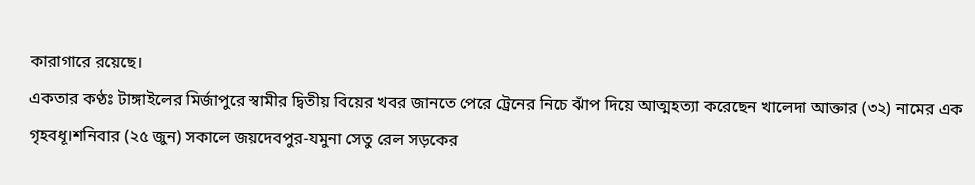কারাগারে রয়েছে।
একতার কণ্ঠঃ টাঙ্গাইলের মির্জাপুরে স্বামীর দ্বিতীয় বিয়ের খবর জানতে পেরে ট্রেনের নিচে ঝাঁপ দিয়ে আত্মহত্যা করেছেন খালেদা আক্তার (৩২) নামের এক গৃহবধূ।শনিবার (২৫ জুন) সকালে জয়দেবপুর-যমুনা সেতু রেল সড়কের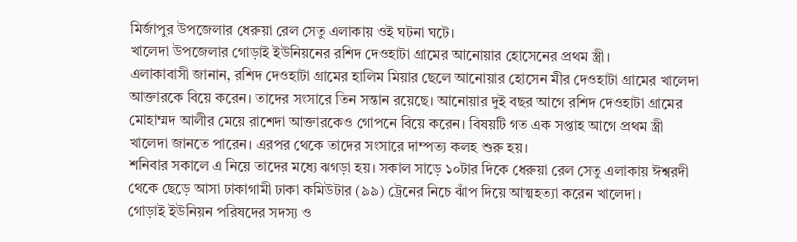মির্জাপুর উপজেলার ধেরুয়া রেল সেতু এলাকায় ওই ঘটনা ঘটে।
খালেদা উপজেলার গোড়াই ইউনিয়নের রশিদ দেওহাটা গ্রামের আনোয়ার হোসেনের প্রথম স্ত্রী।
এলাকাবাসী জানান, রশিদ দেওহাটা গ্রামের হালিম মিয়ার ছেলে আনোয়ার হোসেন মীর দেওহাটা গ্রামের খালেদা আক্তারকে বিয়ে করেন। তাদের সংসারে তিন সন্তান রয়েছে। আনোয়ার দুই বছর আগে রশিদ দেওহাটা গ্রামের মোহাম্মদ আলীর মেয়ে রাশেদা আক্তারকেও গোপনে বিয়ে করেন। বিষয়টি গত এক সপ্তাহ আগে প্রথম স্ত্রী খালেদা জানতে পারেন। এরপর থেকে তাদের সংসারে দাম্পত্য কলহ শুরু হয়।
শনিবার সকালে এ নিয়ে তাদের মধ্যে ঝগড়া হয়। সকাল সাড়ে ১০টার দিকে ধেরুয়া রেল সেতু এলাকায় ঈশ্বরদী থেকে ছেড়ে আসা ঢাকাগামী ঢাকা কমিউটার (৯৯) ট্রেনের নিচে ঝাঁপ দিয়ে আত্মহত্যা করেন খালেদা।
গোড়াই ইউনিয়ন পরিষদের সদস্য ও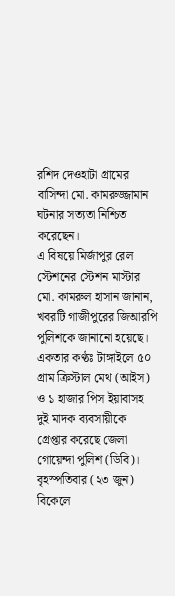রশিদ দেওহাটা গ্রামের বাসিন্দা মো. কামরুজ্জামান ঘটনার সত্যতা নিশ্চিত করেছেন।
এ বিষয়ে মির্জাপুর রেল স্টেশনের স্টেশন মাস্টার মো. কামরুল হাসান জানান, খবরটি গাজীপুরের জিআরপি পুলিশকে জানানো হয়েছে।
একতার কণ্ঠঃ টাঙ্গাইলে ৫০ গ্রাম ক্রিস্টাল মেথ (আইস) ও ১ হাজার পিস ইয়াবাসহ দুই মাদক ব্যবসায়ীকে গ্রেপ্তার করেছে জেলা গোয়েন্দা পুলিশ (ডিবি)।
বৃহস্পতিবার (২৩ জুন) বিকেলে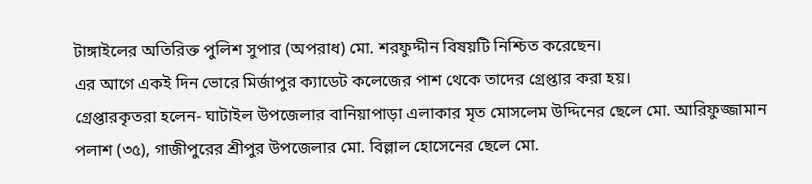টাঙ্গাইলের অতিরিক্ত পুলিশ সুপার (অপরাধ) মো. শরফুদ্দীন বিষয়টি নিশ্চিত করেছেন।
এর আগে একই দিন ভোরে মির্জাপুর ক্যাডেট কলেজের পাশ থেকে তাদের গ্রেপ্তার করা হয়।
গ্রেপ্তারকৃতরা হলেন- ঘাটাইল উপজেলার বানিয়াপাড়া এলাকার মৃত মোসলেম উদ্দিনের ছেলে মো. আরিফুজ্জামান পলাশ (৩৫), গাজীপুরের শ্রীপুর উপজেলার মো. বিল্লাল হোসেনের ছেলে মো.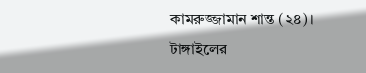কামরুজ্জামান শান্ত (২৪)।
টাঙ্গাইলের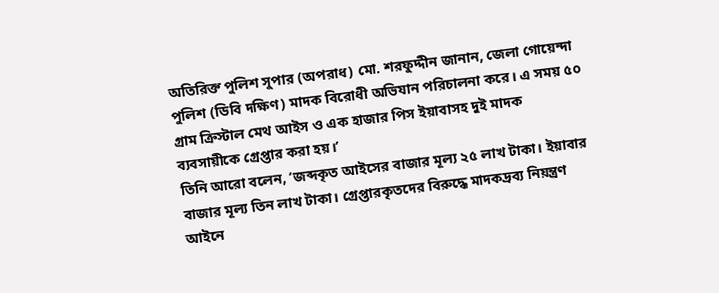অতিরিক্ত পুলিশ সুপার (অপরাধ) মো. শরফুদ্দীন জানান, জেলা গোয়েন্দা পুলিশ (ডিবি দক্ষিণ) মাদক বিরোধী অভিযান পরিচালনা করে। এ সময় ৫০ গ্রাম ক্রিস্টাল মেথ আইস ও এক হাজার পিস ইয়াবাসহ দুই মাদক ব্যবসায়ীকে গ্রেপ্তার করা হয়।’
তিনি আরো বলেন, ‘জব্দকৃত আইসের বাজার মূল্য ২৫ লাখ টাকা। ইয়াবার বাজার মূল্য তিন লাখ টাকা। গ্রেপ্তারকৃতদের বিরুদ্ধে মাদকদ্রব্য নিয়ন্ত্রণ আইনে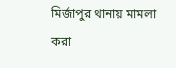মির্জাপুর থানায় মামলা করা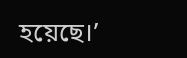হয়েছে।’